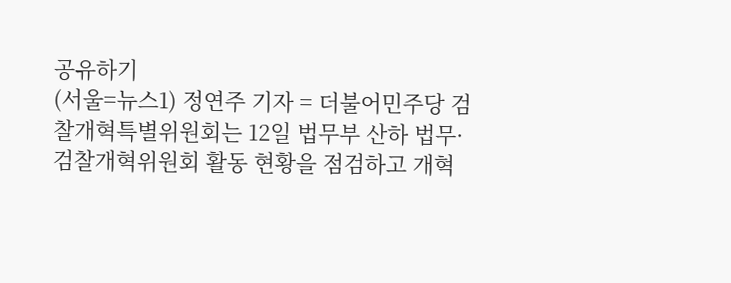공유하기
(서울=뉴스1) 정연주 기자 = 더불어민주당 검찰개혁특별위원회는 12일 법무부 산하 법무·검찰개혁위원회 활동 현황을 점검하고 개혁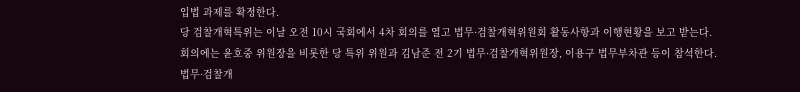입법 과제를 확정한다.
당 검찰개혁특위는 이날 오전 10시 국회에서 4차 회의를 열고 법무·검찰개혁위원회 활동사항과 이행현황을 보고 받는다.
회의에는 윤호중 위원장을 비롯한 당 특위 위원과 김남준 전 2기 법무·검찰개혁위원장, 이용구 법무부차관 등이 참석한다.
법무·검찰개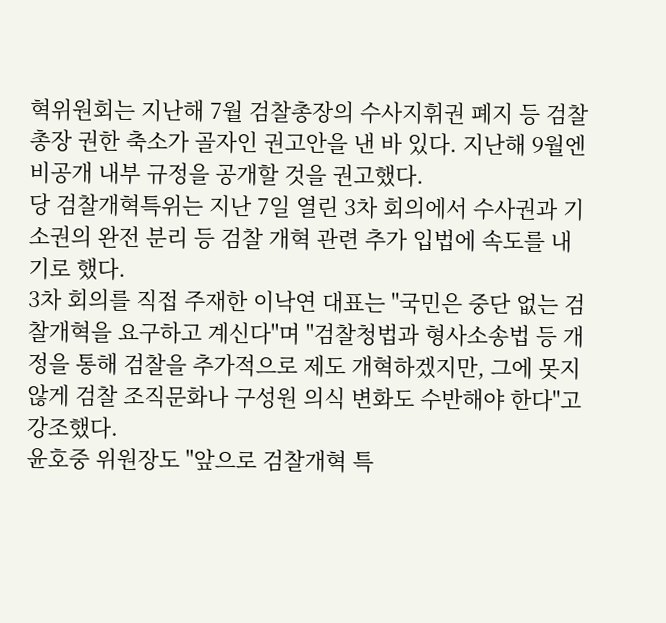혁위원회는 지난해 7월 검찰총장의 수사지휘권 폐지 등 검찰총장 권한 축소가 골자인 권고안을 낸 바 있다. 지난해 9월엔 비공개 내부 규정을 공개할 것을 권고했다.
당 검찰개혁특위는 지난 7일 열린 3차 회의에서 수사권과 기소권의 완전 분리 등 검찰 개혁 관련 추가 입법에 속도를 내기로 했다.
3차 회의를 직접 주재한 이낙연 대표는 "국민은 중단 없는 검찰개혁을 요구하고 계신다"며 "검찰청법과 형사소송법 등 개정을 통해 검찰을 추가적으로 제도 개혁하겠지만, 그에 못지않게 검찰 조직문화나 구성원 의식 변화도 수반해야 한다"고 강조했다.
윤호중 위원장도 "앞으로 검찰개혁 특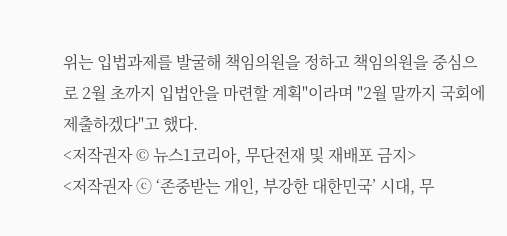위는 입법과제를 발굴해 책임의원을 정하고 책임의원을 중심으로 2월 초까지 입법안을 마련할 계획"이라며 "2월 말까지 국회에 제출하겠다"고 했다.
<저작권자 © 뉴스1코리아, 무단전재 및 재배포 금지>
<저작권자 ⓒ ‘존중받는 개인, 부강한 대한민국’ 시대, 무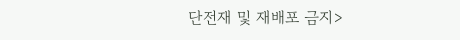단전재 및 재배포 금지>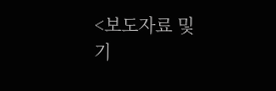<보도자료 및 기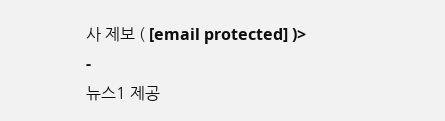사 제보 ( [email protected] )>
-
뉴스1 제공